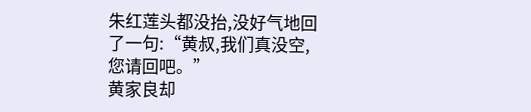朱红莲头都没抬,没好气地回了一句:“黄叔,我们真没空,您请回吧。”
黄家良却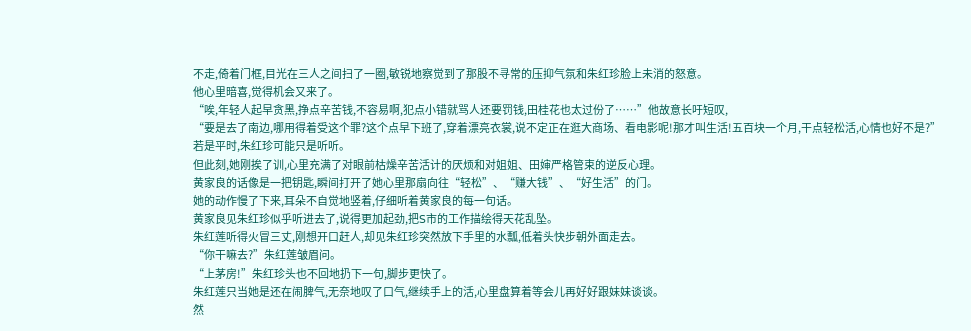不走,倚着门框,目光在三人之间扫了一圈,敏锐地察觉到了那股不寻常的压抑气氛和朱红珍脸上未消的怒意。
他心里暗喜,觉得机会又来了。
“唉,年轻人起早贪黑,挣点辛苦钱,不容易啊,犯点小错就骂人还要罚钱,田桂花也太过份了……”他故意长吁短叹,
“要是去了南边,哪用得着受这个罪?这个点早下班了,穿着漂亮衣裳,说不定正在逛大商场、看电影呢!那才叫生活!五百块一个月,干点轻松活,心情也好不是?”
若是平时,朱红珍可能只是听听。
但此刻,她刚挨了训,心里充满了对眼前枯燥辛苦活计的厌烦和对姐姐、田婶严格管束的逆反心理。
黄家良的话像是一把钥匙,瞬间打开了她心里那扇向往“轻松”、“赚大钱”、“好生活”的门。
她的动作慢了下来,耳朵不自觉地竖着,仔细听着黄家良的每一句话。
黄家良见朱红珍似乎听进去了,说得更加起劲,把S市的工作描绘得天花乱坠。
朱红莲听得火冒三丈,刚想开口赶人,却见朱红珍突然放下手里的水瓢,低着头快步朝外面走去。
“你干嘛去?”朱红莲皱眉问。
“上茅房!”朱红珍头也不回地扔下一句,脚步更快了。
朱红莲只当她是还在闹脾气,无奈地叹了口气,继续手上的活,心里盘算着等会儿再好好跟妹妹谈谈。
然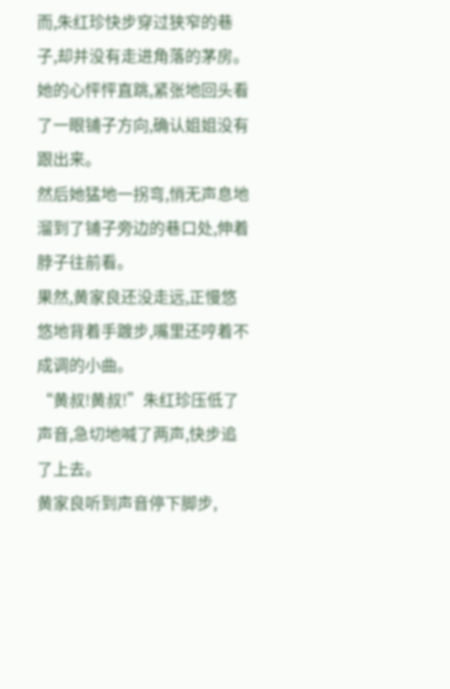而,朱红珍快步穿过狭窄的巷子,却并没有走进角落的茅房。
她的心怦怦直跳,紧张地回头看了一眼铺子方向,确认姐姐没有跟出来。
然后她猛地一拐弯,悄无声息地溜到了铺子旁边的巷口处,伸着脖子往前看。
果然,黄家良还没走远,正慢悠悠地背着手踱步,嘴里还哼着不成调的小曲。
“黄叔!黄叔!”朱红珍压低了声音,急切地喊了两声,快步追了上去。
黄家良听到声音停下脚步,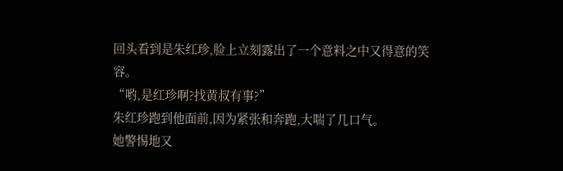回头看到是朱红珍,脸上立刻露出了一个意料之中又得意的笑容。
“哟,是红珍啊?找黄叔有事?”
朱红珍跑到他面前,因为紧张和奔跑,大喘了几口气。
她警惕地又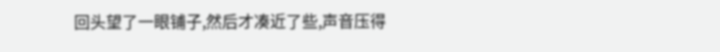回头望了一眼铺子,然后才凑近了些,声音压得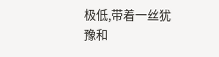极低,带着一丝犹豫和